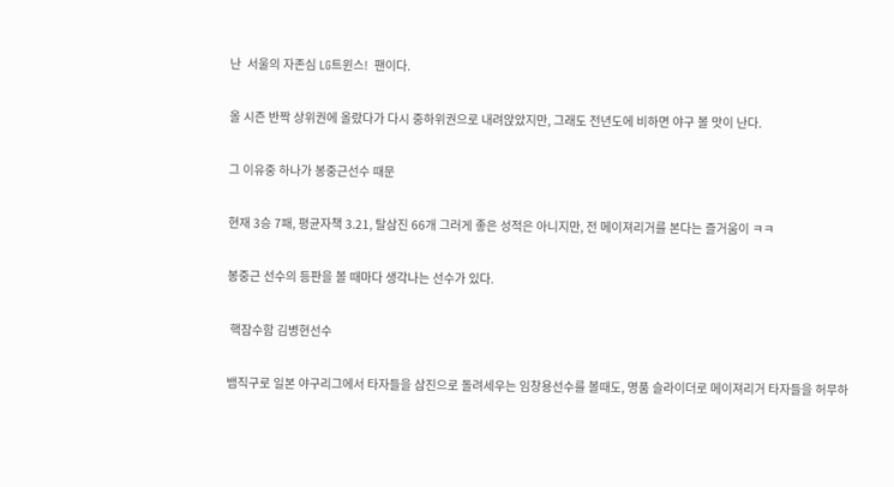난  서울의 자존심 LG트윈스!  팬이다.

올 시즌 반짝 상위권에 올랐다가 다시 중하위권으로 내려앉았지만, 그래도 전년도에 비하면 야구 볼 맛이 난다.

그 이유중 하나가 봉중근선수 때문

현재 3승 7패, 평균자책 3.21, 탈삼진 66개 그러게 좋은 성적은 아니지만, 전 메이져리거를 본다는 즐거움이 ㅋㅋ

봉중근 선수의 등판을 볼 때마다 생각나는 선수가 있다.

 핵잠수함 김병현선수

뱀직구로 일본 야구리그에서 타자들을 삼진으로 돌려세우는 임창용선수를 볼때도, 명품 슬라이더로 메이져리거 타자들을 허무하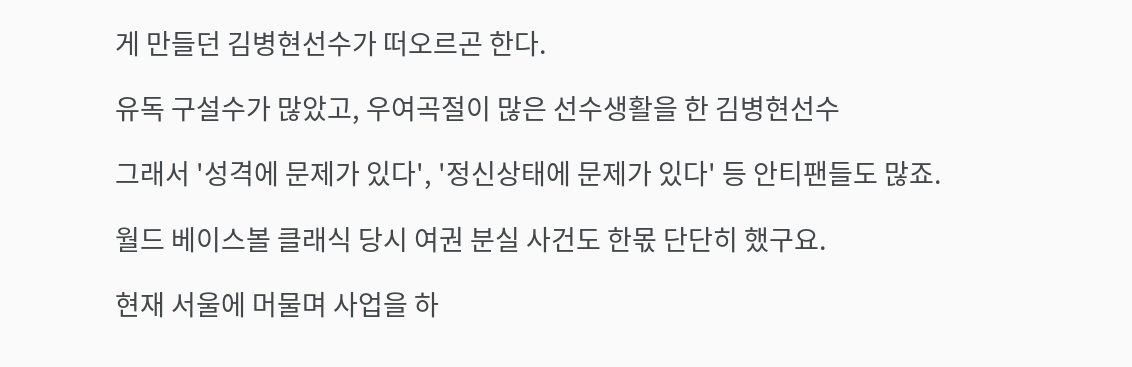게 만들던 김병현선수가 떠오르곤 한다.

유독 구설수가 많았고, 우여곡절이 많은 선수생활을 한 김병현선수

그래서 '성격에 문제가 있다', '정신상태에 문제가 있다' 등 안티팬들도 많죠.

월드 베이스볼 클래식 당시 여권 분실 사건도 한몫 단단히 했구요.

현재 서울에 머물며 사업을 하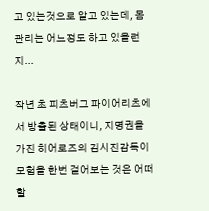고 있는것으로 알고 있는데, 몸관리는 어느정도 하고 있을런지...

작년 초 피츠버그 파이어리츠에서 방출된 상태이니, 지명권을 가진 히어로즈의 김시진감독이 모험을 한번 걸어보는 것은 어떠할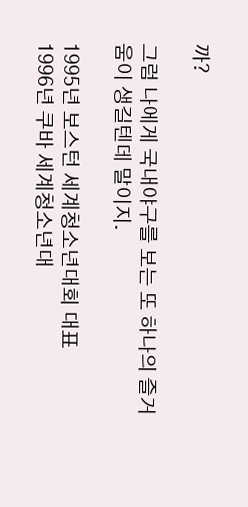까?

그럼 나에게 국내야구를 보는 또 하나의 즐거움이 생길텐데 말이지.

1995년 보스턴 세계청소년대회 대표
1996년 쿠바 세계청소년대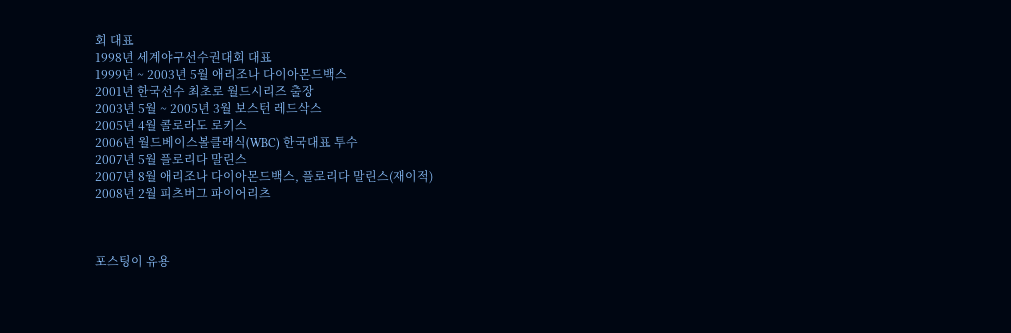회 대표
1998년 세계야구선수권대회 대표
1999년 ~ 2003년 5월 애리조나 다이아몬드백스
2001년 한국선수 최초로 월드시리즈 출장
2003년 5월 ~ 2005년 3월 보스턴 레드삭스
2005년 4월 콜로라도 로키스
2006년 월드베이스볼클래식(WBC) 한국대표 투수
2007년 5월 플로리다 말린스
2007년 8월 애리조나 다이아몬드백스, 플로리다 말린스(재이적)
2008년 2월 피츠버그 파이어리츠



포스팅이 유용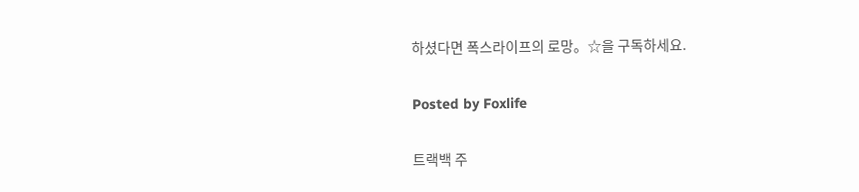하셨다면 폭스라이프의 로망。☆을 구독하세요.

Posted by Foxlife

트랙백 주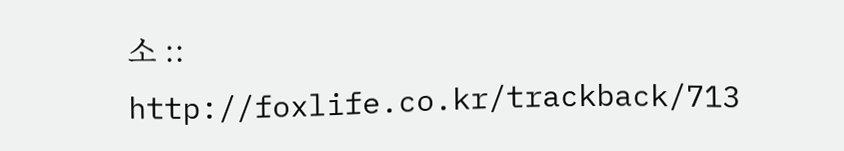소 :: http://foxlife.co.kr/trackback/713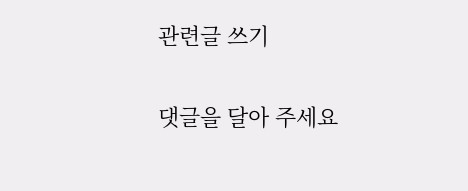관련글 쓰기

댓글을 달아 주세요